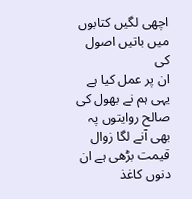اچھی لگیں کتابوں میں باتیں اصول کی
ان پر عمل کیا ہے یہی ہم نے بھول کی
صالح روایتوں پہ بھی آنے لگا زوال
قیمت بڑھی ہے ان دنوں کاغذ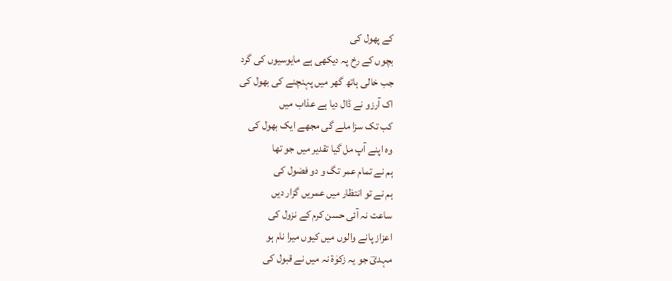کے پھول کی
بچوں کے رخ پہ دیکھی ہے مایوسیوں کی گرد
جب خالی ہاتھ گھر میں پہنچنے کی بھول کی
اک آرزو نے ڈال دیا ہے عذاب میں
کب تک سزا ملے گی مجھے ایک بھول کی
وہ اپنے آپ مل گیا تقدیر میں جو تھا
ہم نے تمام عمر تگ و دو فضول کی
ہم نے تو انتظار میں عمریں گزار دیں
ساعت نہ آئی حسن کرم کے نزول کی
اعزاز پانے والوں میں کیوں میرا نام ہو
مہدیؔ جو یہ زکوٰۃ نہ میں نے قبول کی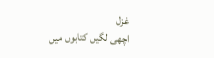غزل
اچھی لگیں کتابوں میں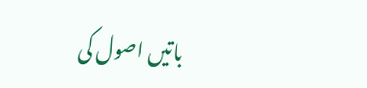باتیں اصول کی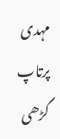مہدی پرتاپ گڑھی